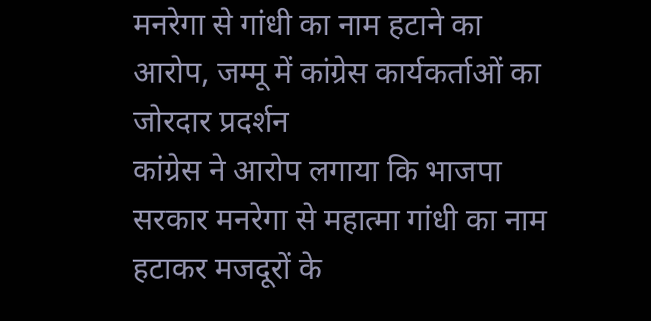मनरेगा से गांधी का नाम हटाने का आरोप, जम्मू में कांग्रेस कार्यकर्ताओं का जोरदार प्रदर्शन
कांग्रेस ने आरोप लगाया कि भाजपा सरकार मनरेगा से महात्मा गांधी का नाम हटाकर मजदूरों के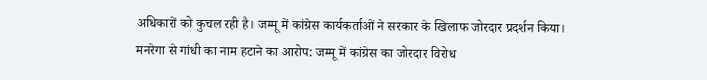अधिकारों को कुचल रही है। जम्मू में कांग्रेस कार्यकर्ताओं ने सरकार के खिलाफ जोरदार प्रदर्शन किया।
मनरेगा से गांधी का नाम हटाने का आरोप: जम्मू में कांग्रेस का जोरदार विरोध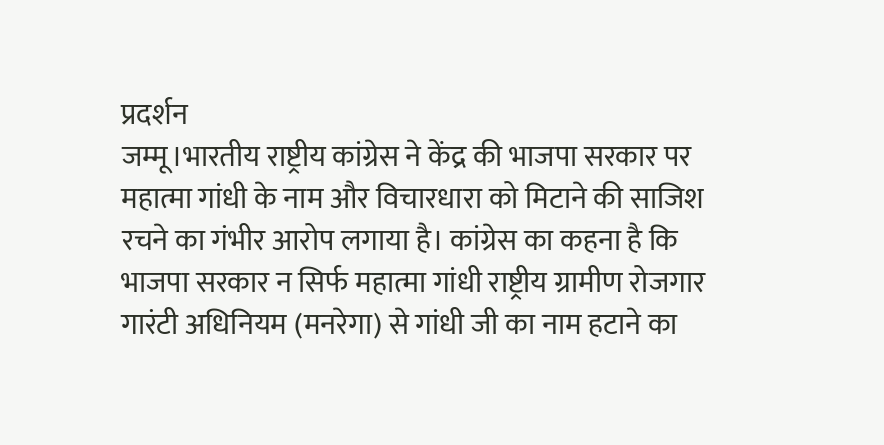प्रदर्शन
जम्मू।भारतीय राष्ट्रीय कांग्रेस ने केंद्र की भाजपा सरकार पर महात्मा गांधी के नाम और विचारधारा को मिटाने की साजिश रचने का गंभीर आरोप लगाया है। कांग्रेस का कहना है कि भाजपा सरकार न सिर्फ महात्मा गांधी राष्ट्रीय ग्रामीण रोजगार गारंटी अधिनियम (मनरेगा) से गांधी जी का नाम हटाने का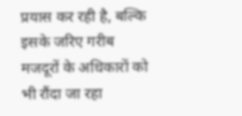प्रयास कर रही है, बल्कि इसके जरिए गरीब मजदूरों के अधिकारों को भी रौंदा जा रहा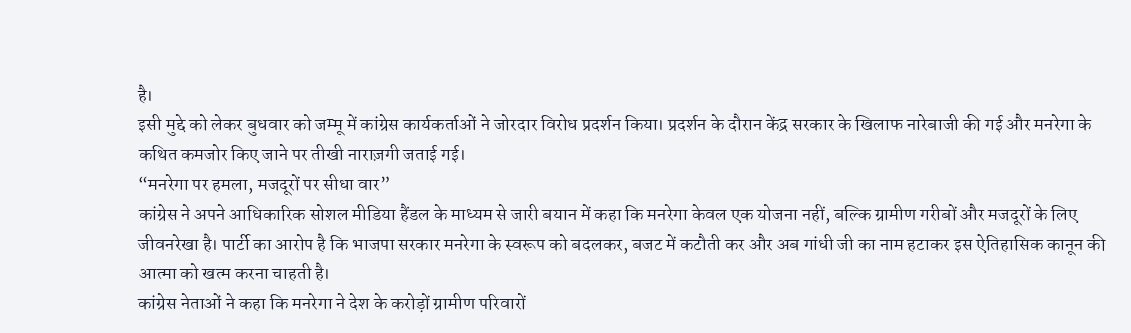है।
इसी मुद्दे को लेकर बुधवार को जम्मू में कांग्रेस कार्यकर्ताओं ने जोरदार विरोध प्रदर्शन किया। प्रदर्शन के दौरान केंद्र सरकार के खिलाफ नारेबाजी की गई और मनरेगा के कथित कमजोर किए जाने पर तीखी नाराज़गी जताई गई।
“मनरेगा पर हमला, मजदूरों पर सीधा वार”
कांग्रेस ने अपने आधिकारिक सोशल मीडिया हैंडल के माध्यम से जारी बयान में कहा कि मनरेगा केवल एक योजना नहीं, बल्कि ग्रामीण गरीबों और मजदूरों के लिए जीवनरेखा है। पार्टी का आरोप है कि भाजपा सरकार मनरेगा के स्वरूप को बदलकर, बजट में कटौती कर और अब गांधी जी का नाम हटाकर इस ऐतिहासिक कानून की आत्मा को खत्म करना चाहती है।
कांग्रेस नेताओं ने कहा कि मनरेगा ने देश के करोड़ों ग्रामीण परिवारों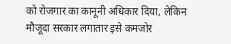को रोजगार का कानूनी अधिकार दिया, लेकिन मौजूदा सरकार लगातार इसे कमजोर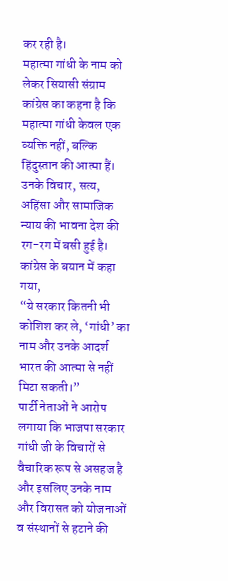कर रही है।
महात्मा गांधी के नाम को लेकर सियासी संग्राम
कांग्रेस का कहना है कि महात्मा गांधी केवल एक व्यक्ति नहीं, बल्कि हिंदुस्तान की आत्मा हैं। उनके विचार, सत्य, अहिंसा और सामाजिक न्याय की भावना देश की रग-रग में बसी हुई है।
कांग्रेस के बयान में कहा गया,
“ये सरकार कितनी भी कोशिश कर ले, ‘गांधी’ का नाम और उनके आदर्श भारत की आत्मा से नहीं मिटा सकती।”
पार्टी नेताओं ने आरोप लगाया कि भाजपा सरकार गांधी जी के विचारों से वैचारिक रूप से असहज है और इसलिए उनके नाम और विरासत को योजनाओं व संस्थानों से हटाने की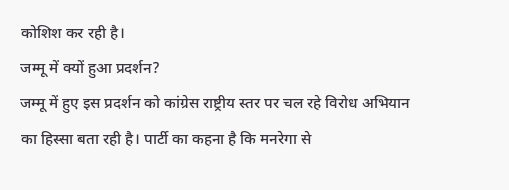कोशिश कर रही है।
जम्मू में क्यों हुआ प्रदर्शन?
जम्मू में हुए इस प्रदर्शन को कांग्रेस राष्ट्रीय स्तर पर चल रहे विरोध अभियान का हिस्सा बता रही है। पार्टी का कहना है कि मनरेगा से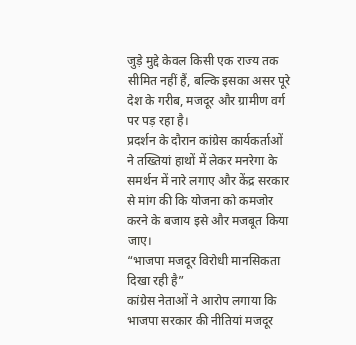जुड़े मुद्दे केवल किसी एक राज्य तक सीमित नहीं हैं, बल्कि इसका असर पूरे देश के गरीब, मजदूर और ग्रामीण वर्ग पर पड़ रहा है।
प्रदर्शन के दौरान कांग्रेस कार्यकर्ताओं ने तख्तियां हाथों में लेकर मनरेगा के समर्थन में नारे लगाए और केंद्र सरकार से मांग की कि योजना को कमजोर करने के बजाय इसे और मजबूत किया जाए।
“भाजपा मजदूर विरोधी मानसिकता दिखा रही है”
कांग्रेस नेताओं ने आरोप लगाया कि भाजपा सरकार की नीतियां मजदूर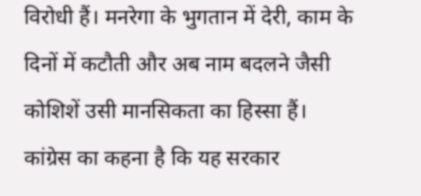विरोधी हैं। मनरेगा के भुगतान में देरी, काम के दिनों में कटौती और अब नाम बदलने जैसी कोशिशें उसी मानसिकता का हिस्सा हैं।
कांग्रेस का कहना है कि यह सरकार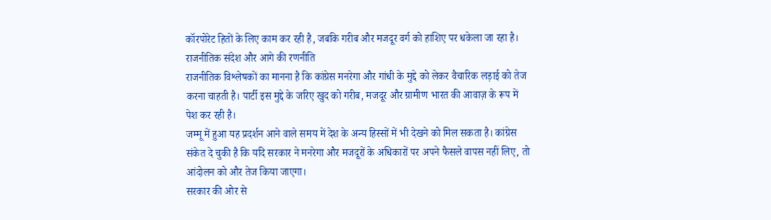कॉरपोरेट हितों के लिए काम कर रही है, जबकि गरीब और मजदूर वर्ग को हाशिए पर धकेला जा रहा है।
राजनीतिक संदेश और आगे की रणनीति
राजनीतिक विश्लेषकों का मानना है कि कांग्रेस मनरेगा और गांधी के मुद्दे को लेकर वैचारिक लड़ाई को तेज करना चाहती है। पार्टी इस मुद्दे के जरिए खुद को गरीब, मजदूर और ग्रामीण भारत की आवाज़ के रूप में पेश कर रही है।
जम्मू में हुआ यह प्रदर्शन आने वाले समय में देश के अन्य हिस्सों में भी देखने को मिल सकता है। कांग्रेस संकेत दे चुकी है कि यदि सरकार ने मनरेगा और मजदूरों के अधिकारों पर अपने फैसले वापस नहीं लिए, तो आंदोलन को और तेज किया जाएगा।
सरकार की ओर से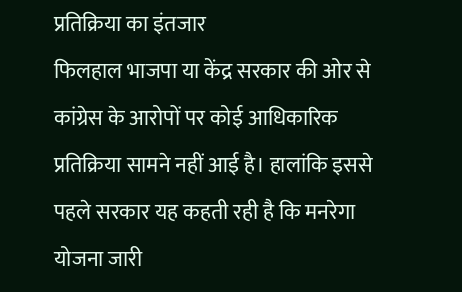प्रतिक्रिया का इंतजार
फिलहाल भाजपा या केंद्र सरकार की ओर से कांग्रेस के आरोपों पर कोई आधिकारिक प्रतिक्रिया सामने नहीं आई है। हालांकि इससे पहले सरकार यह कहती रही है कि मनरेगा योजना जारी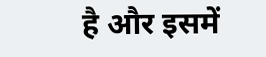है और इसमें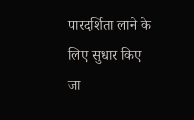पारदर्शिता लाने के लिए सुधार किए जा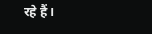रहे हैं।